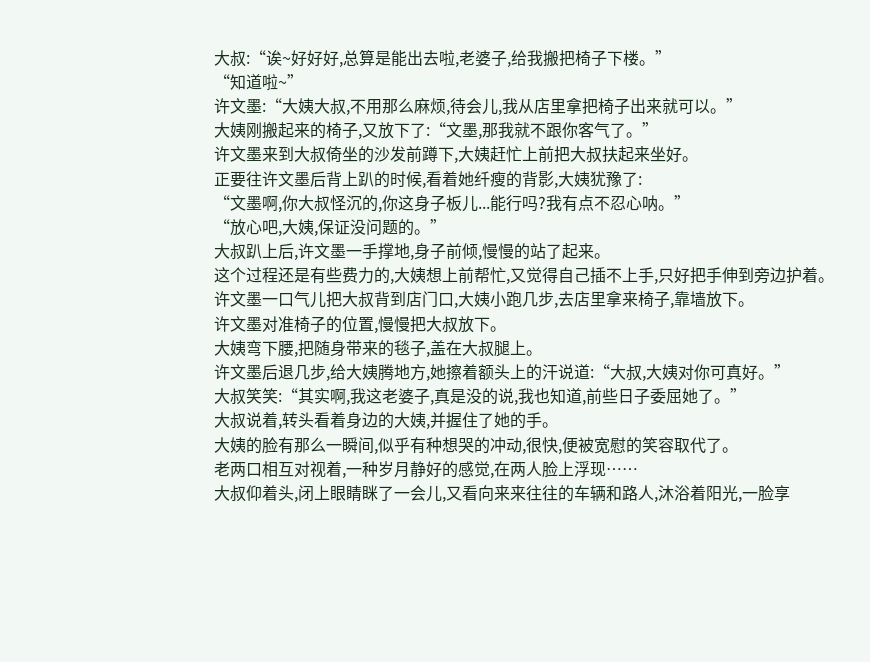大叔:“诶~好好好,总算是能出去啦,老婆子,给我搬把椅子下楼。”
“知道啦~”
许文墨:“大姨大叔,不用那么麻烦,待会儿,我从店里拿把椅子出来就可以。”
大姨刚搬起来的椅子,又放下了:“文墨,那我就不跟你客气了。”
许文墨来到大叔倚坐的沙发前蹲下,大姨赶忙上前把大叔扶起来坐好。
正要往许文墨后背上趴的时候,看着她纤瘦的背影,大姨犹豫了:
“文墨啊,你大叔怪沉的,你这身子板儿...能行吗?我有点不忍心呐。”
“放心吧,大姨,保证没问题的。”
大叔趴上后,许文墨一手撑地,身子前倾,慢慢的站了起来。
这个过程还是有些费力的,大姨想上前帮忙,又觉得自己插不上手,只好把手伸到旁边护着。
许文墨一口气儿把大叔背到店门口,大姨小跑几步,去店里拿来椅子,靠墙放下。
许文墨对准椅子的位置,慢慢把大叔放下。
大姨弯下腰,把随身带来的毯子,盖在大叔腿上。
许文墨后退几步,给大姨腾地方,她擦着额头上的汗说道:“大叔,大姨对你可真好。”
大叔笑笑:“其实啊,我这老婆子,真是没的说,我也知道,前些日子委屈她了。”
大叔说着,转头看着身边的大姨,并握住了她的手。
大姨的脸有那么一瞬间,似乎有种想哭的冲动,很快,便被宽慰的笑容取代了。
老两口相互对视着,一种岁月静好的感觉,在两人脸上浮现……
大叔仰着头,闭上眼睛眯了一会儿,又看向来来往往的车辆和路人,沐浴着阳光,一脸享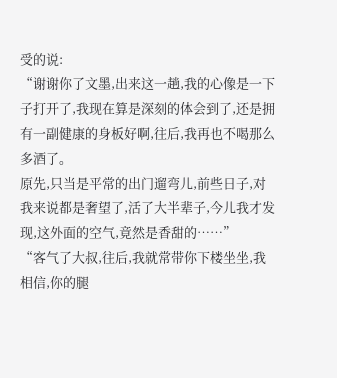受的说:
“谢谢你了文墨,出来这一趟,我的心像是一下子打开了,我现在算是深刻的体会到了,还是拥有一副健康的身板好啊,往后,我再也不喝那么多酒了。
原先,只当是平常的出门遛弯儿,前些日子,对我来说都是奢望了,活了大半辈子,今儿我才发现,这外面的空气,竟然是香甜的……”
“客气了大叔,往后,我就常带你下楼坐坐,我相信,你的腿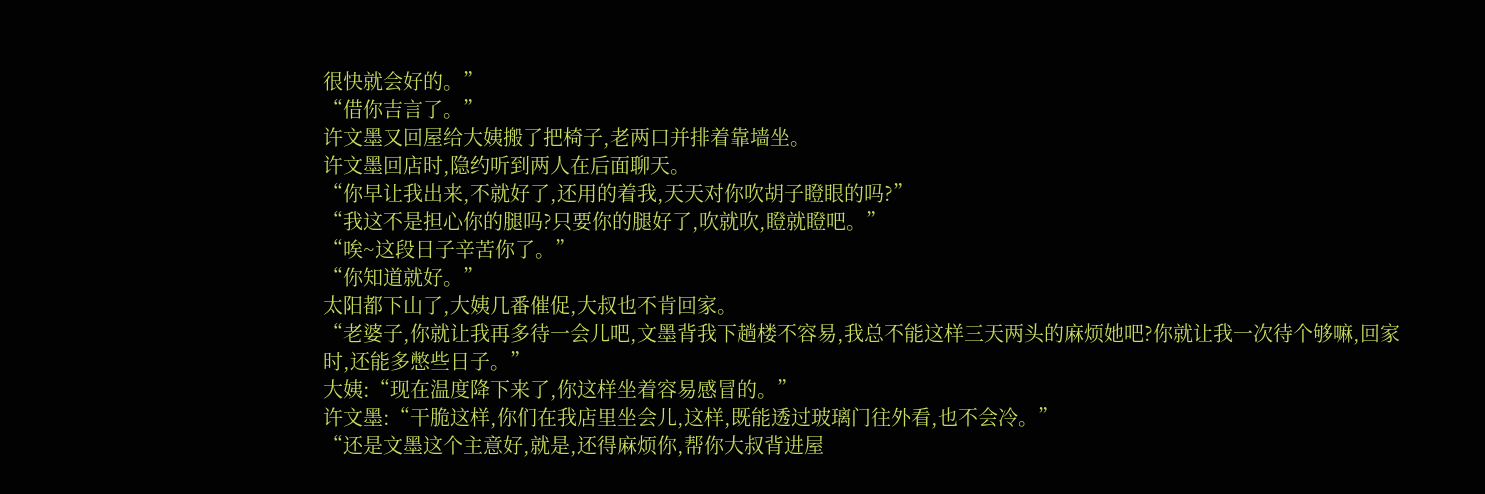很快就会好的。”
“借你吉言了。”
许文墨又回屋给大姨搬了把椅子,老两口并排着靠墙坐。
许文墨回店时,隐约听到两人在后面聊天。
“你早让我出来,不就好了,还用的着我,天天对你吹胡子瞪眼的吗?”
“我这不是担心你的腿吗?只要你的腿好了,吹就吹,瞪就瞪吧。”
“唉~这段日子辛苦你了。”
“你知道就好。”
太阳都下山了,大姨几番催促,大叔也不肯回家。
“老婆子,你就让我再多待一会儿吧,文墨背我下趟楼不容易,我总不能这样三天两头的麻烦她吧?你就让我一次待个够嘛,回家时,还能多憋些日子。”
大姨:“现在温度降下来了,你这样坐着容易感冒的。”
许文墨:“干脆这样,你们在我店里坐会儿,这样,既能透过玻璃门往外看,也不会冷。”
“还是文墨这个主意好,就是,还得麻烦你,帮你大叔背进屋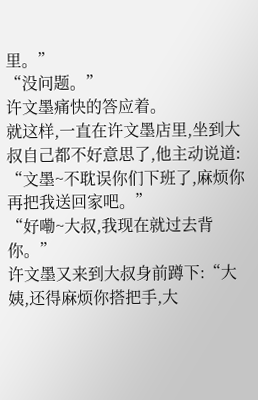里。”
“没问题。”
许文墨痛快的答应着。
就这样,一直在许文墨店里,坐到大叔自己都不好意思了,他主动说道:
“文墨~不耽误你们下班了,麻烦你再把我送回家吧。”
“好嘞~大叔,我现在就过去背你。”
许文墨又来到大叔身前蹲下:“大姨,还得麻烦你搭把手,大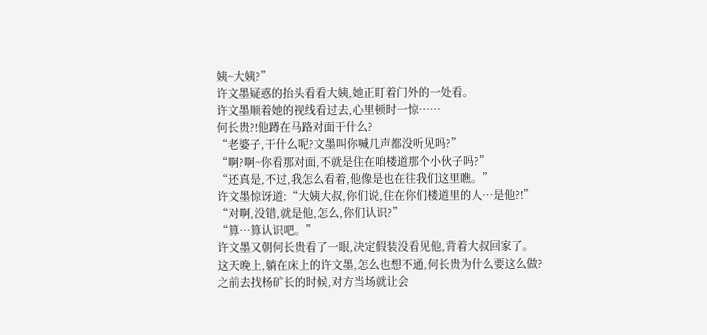姨~大姨?”
许文墨疑惑的抬头看看大姨,她正盯着门外的一处看。
许文墨顺着她的视线看过去,心里顿时一惊……
何长贵?!他蹲在马路对面干什么?
“老婆子,干什么呢?文墨叫你喊几声都没听见吗?”
“啊?啊~你看那对面,不就是住在咱楼道那个小伙子吗?”
“还真是,不过,我怎么看着,他像是也在往我们这里瞧。”
许文墨惊讶道:“大姨大叔,你们说,住在你们楼道里的人…是他?!”
“对啊,没错,就是他,怎么,你们认识?”
“算…算认识吧。”
许文墨又朝何长贵看了一眼,决定假装没看见他,背着大叔回家了。
这天晚上,躺在床上的许文墨,怎么也想不通,何长贵为什么要这么做?
之前去找杨矿长的时候,对方当场就让会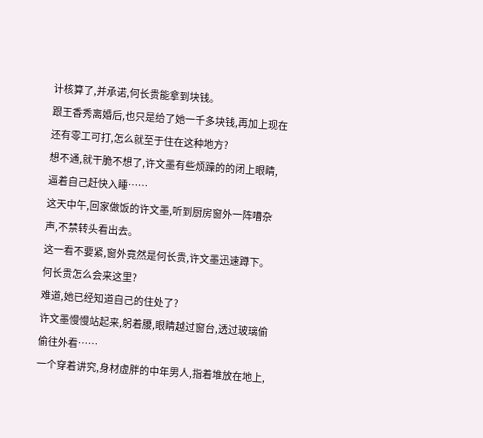计核算了,并承诺,何长贵能拿到块钱。
跟王香秀离婚后,也只是给了她一千多块钱,再加上现在还有零工可打,怎么就至于住在这种地方?
想不通,就干脆不想了,许文墨有些烦躁的的闭上眼睛,逼着自己赶快入睡……
这天中午,回家做饭的许文墨,听到厨房窗外一阵嘈杂声,不禁转头看出去。
这一看不要紧,窗外竟然是何长贵,许文墨迅速蹲下。
何长贵怎么会来这里?
难道,她已经知道自己的住处了?
许文墨慢慢站起来,躬着腰,眼睛越过窗台,透过玻璃偷偷往外看……
一个穿着讲究,身材虚胖的中年男人,指着堆放在地上,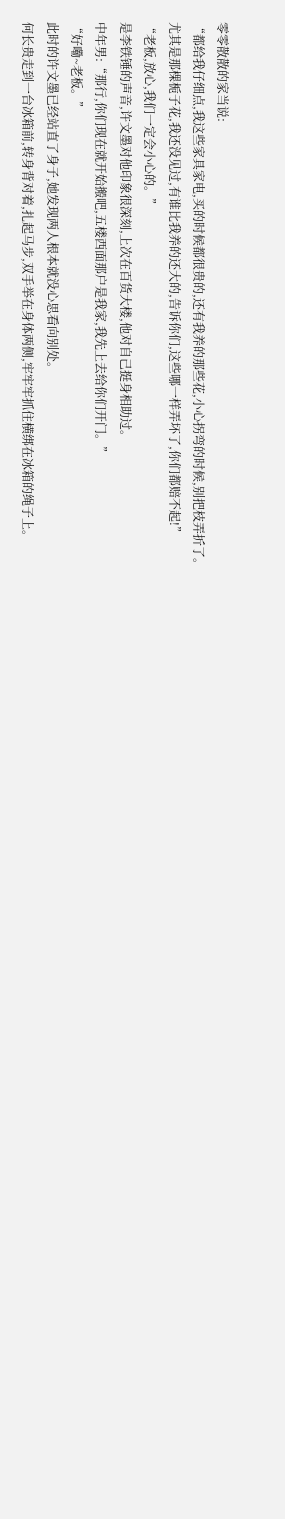零零散散的家当说:
“都给我仔细点,我这些家具家电,买的时候都很贵的,还有我养的那些花,小心拐弯的时候,别把枝弄折了。
尤其是那棵栀子花,我还没见过,有谁比我养的还大的,告诉你们,这些哪一样弄坏了,你们都赔不起!”
“老板,放心,我们一定会小心的。”
是李铁锤的声音,许文墨对他印象很深刻,上次在百货大楼,他对自己挺身相助过。
中年男:“那行,你们现在就开始搬吧,五楼西面那户是我家,我先上去给你们开门。”
“好嘞~老板。”
此时的许文墨已经站直了身子,她发现两人根本就没心思看向别处。
何长贵走到一台冰箱前,转身背对着,扎起马步,双手举在身体两侧,牢牢牢抓住横绑在冰箱的绳子上。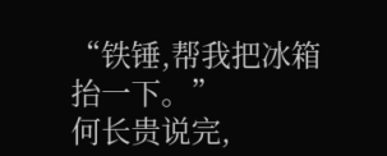“铁锤,帮我把冰箱抬一下。”
何长贵说完,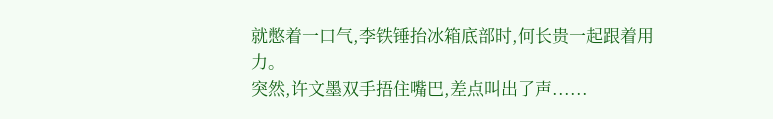就憋着一口气,李铁锤抬冰箱底部时,何长贵一起跟着用力。
突然,许文墨双手捂住嘴巴,差点叫出了声......